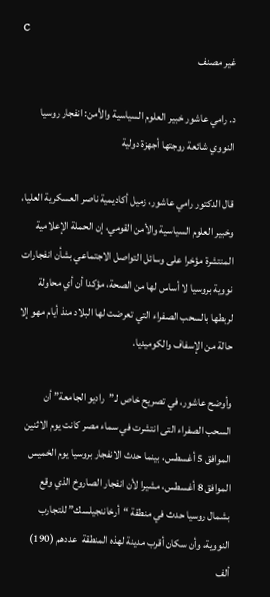c
غير مصنف

د. رامي عاشور خبير العلوم السياسية والأمن: انفجار روسيا النووي شائعة روجتها أجهزة دولية

قال الدكتور رامي عاشور، زميل أكاديمية ناصر العسكرية العليا، وخبير العلوم السياسية والأمن القومي، إن الحملة الإعلامية المنتشرة مؤخرا على وسائل التواصل الاجتماعي بشأن انفجارات نووية بروسيا لا أساس لها من الصحة، مؤكدا أن أي محاولة لربطها بالسحب الصفراء التي تعرضت لها البلاد منذ أيام مهو إلا حالة من الإسفاف والكوميديا.

وأوضح عاشور، في تصريح خاص لـ”راديو الجامعة” أن السحب الصفراء التى انتشرت في سماء مصر كانت يوم الاثنين الموافق 5 أغسطس، بينما حدث الانفجار بروسيا يوم الخميس الموافق 8 أغسطس، مشيرا لأن انفجار الصاروخ الذي وقع بشمال روسيا حدث في منطقة “أرخاننجيلسك” للتجارب النووية، وأن سكان أقرب مدينة لهذه المنطقة  عددهم (190) ألف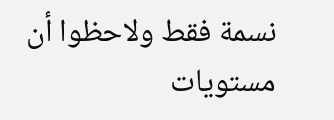نسمة فقط ولاحظوا أن مستويات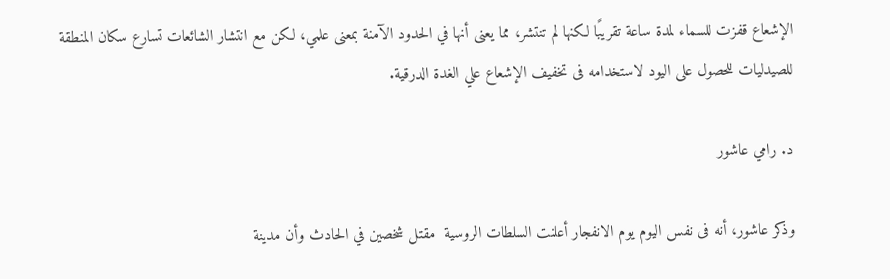الإشعاع قفزت للسماء لمدة ساعة تقريبًا لكنها لم تنتشر، مما يعنى أنها في الحدود الآمنة بمعنى علمي، لكن مع انتشار الشائعات تسارع سكان المنطقة للصيدليات للحصول على اليود لاستخدامه فى تخفيف الإشعاع علي الغدة الدرقية.

د. رامي عاشور

وذكر عاشور، أنه فى نفس اليوم يوم الانفجار أعلنت السلطات الروسية  مقتل شخصين في الحادث وأن مدينة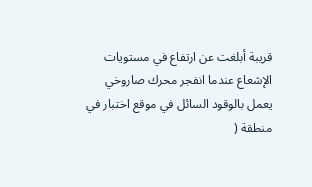قريبة أبلغت عن ارتفاع في مستويات الإشعاع عندما انفجر محرك صاروخي يعمل بالوقود السائل في موقع اختبار في منطقة (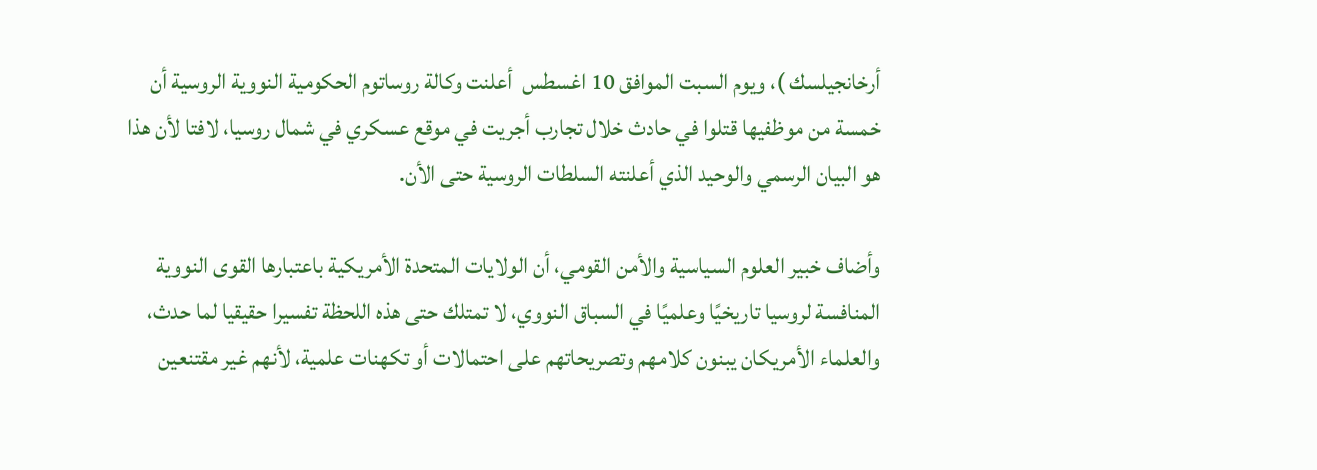أرخانجيلسك )، ويوم السبت الموافق 10 اغسطس  أعلنت وكالة روساتوم الحكومية النووية الروسية أن خمسة من موظفيها قتلوا في حادث خلال تجارب أجريت في موقع عسكري في شمال روسيا، لافتا لأن هذا هو البيان الرسمي والوحيد الذي أعلنته السلطات الروسية حتى الأن.

وأضاف خبير العلوم السياسية والأمن القومي، أن الولايات المتحدة الأمريكية باعتبارها القوى النووية المنافسة لروسيا تاريخيًا وعلميًا في السباق النووي، لا تمتلك حتى هذه اللحظة تفسيرا حقيقيا لما حدث، والعلماء الأمريكان يبنون كلامهم وتصريحاتهم على احتمالات أو تكهنات علمية، لأنهم غير مقتنعين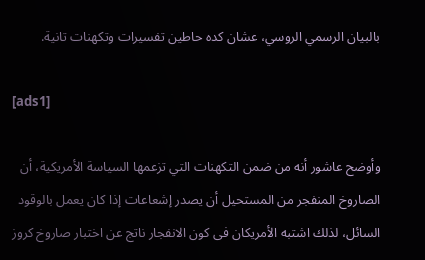بالبيان الرسمي الروسي، عشان كده حاطين تفسيرات وتكهنات تانية.

[ads1]

وأوضح عاشور أنه من ضمن التكهنات التي تزعمها السياسة الأمريكية، أن الصاروخ المنفجر من المستحيل أن يصدر إشعاعات إذا كان يعمل بالوقود السائل، لذلك اشتبه الأمريكان فى كون الانفجار ناتج عن اختبار صاروخ كروز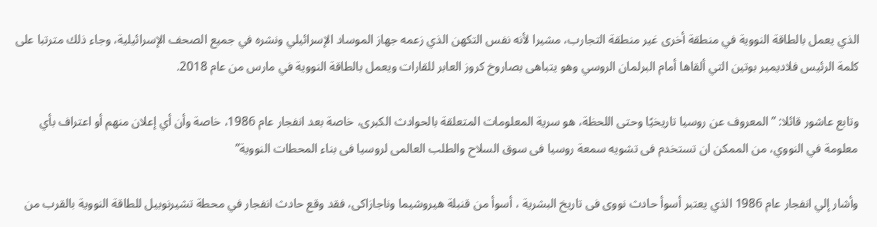الذي يعمل بالطاقة النووية في منطقة أخرى غير منطقة التجارب، مشيرا لأنه نفس التكهن الذي زعمه جهاز الموساد الإسرائيلي ونشره في جميع الصحف الإسرائيلية، وجاء ذلك مترتبا على كلمة الرئيس فلاديمير بوتين التي ألقاها أمام البرلمان الروسي وهو يتباهى بصاروخ كروز العابر للقارات ويعمل بالطاقة النووية في مارس من عام 2018.

وتابع عاشور قائلا: ” المعروف عن روسيا تاريخيًا وحتى اللحظة، هو سرية المعلومات المتعلقة بالحوادث الكبرى، خاصة بعد انفجار عام 1986، خاصة وأن أي إعلان منهم أو اعتراف بأي معلومة في النووي، من الممكن ان تستخدم فى تشويه سمعة روسيا فى سوق السلاح والطلب العالمى لروسيا فى بناء المحطات النووية”

وأشار إلي انفجار عام 1986 الذي يعتبر أسوأ حادث نووى فى تاريخ البشرية ، أسوأ من قنبلة هيروشيما وناجازاكى، فقد وقع حادث انفجار في محطة تشيرنوبيل للطاقة النووية بالقرب من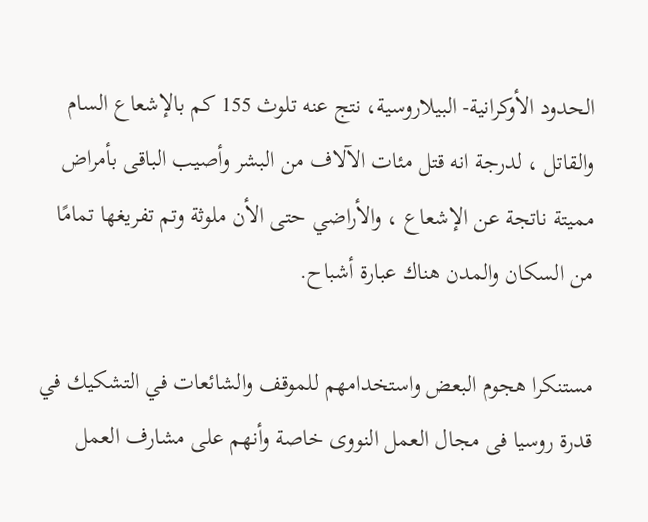الحدود الأوكرانية- البيلاروسية، نتج عنه تلوث 155 كم بالإشعاع السام والقاتل ، لدرجة انه قتل مئات الآلاف من البشر وأصيب الباقى بأمراض مميتة ناتجة عن الإشعاع ، والأراضي حتى الأن ملوثة وتم تفريغها تمامًا من السكان والمدن هناك عبارة أشباح.

مستنكرا هجوم البعض واستخدامهم للموقف والشائعات في التشكيك في قدرة روسيا فى مجال العمل النووى خاصة وأنهم على مشارف العمل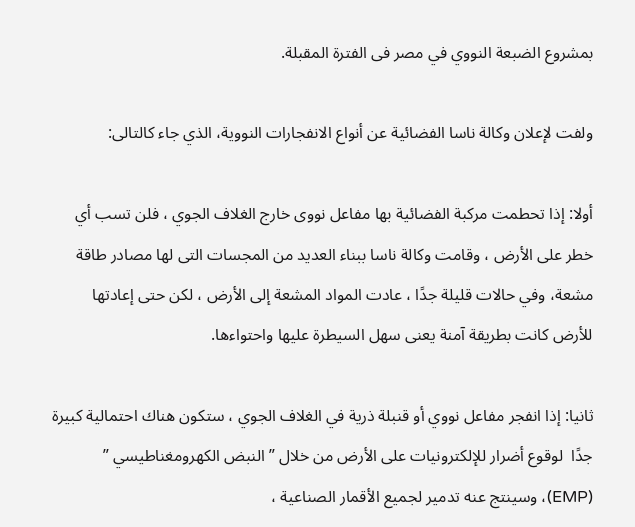بمشروع الضبعة النووي في مصر فى الفترة المقبلة.

ولفت لإعلان وكالة ناسا الفضائية عن أنواع الانفجارات النووية، الذي جاء كالتالى:

أولا: إذا تحطمت مركبة الفضائية بها مفاعل نووى خارج الغلاف الجوي ، فلن تسب أي خطر على الأرض ، وقامت وكالة ناسا ببناء العديد من المجسات التى لها مصادر طاقة مشعة، وفي حالات قليلة جدًا ، عادت المواد المشعة إلى الأرض ، لكن حتى إعادتها للأرض كانت بطريقة آمنة يعنى سهل السيطرة عليها واحتواءها.

ثانيا: إذا انفجر مفاعل نووي أو قنبلة ذرية في الغلاف الجوي ، ستكون هناك احتمالية كبيرة جدًا  لوقوع أضرار للإلكترونيات على الأرض من خلال ” النبض الكهرومغناطيسي ” (EMP)، وسينتج عنه تدمير لجميع الأقمار الصناعية ،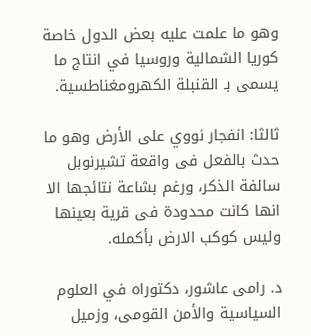وهو ما علمت عليه بعض الدول خاصة كوريا الشمالية وروسيا في انتاج ما يسمى بـ القنبلة الكهرومغناطسية.

ثالثا: انفجار نووي على الأرض وهو ما حدث بالفعل فى واقعة تشيرنوبل سالفة الذكر، ورغم بشاعة نتائجها الا انها كانت محدودة فى قرية بعينها وليس كوكب الارض بأكمله.

د. رامى عاشور، دكتوراه في العلوم السياسية والأمن القومى، وزميل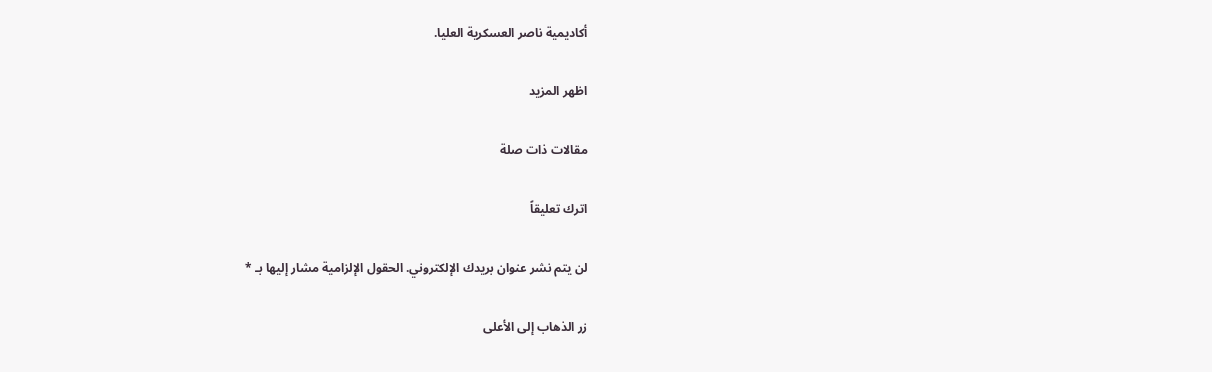أكاديمية ناصر العسكرية العليا.

اظهر المزيد

مقالات ذات صلة

اترك تعليقاً

لن يتم نشر عنوان بريدك الإلكتروني. الحقول الإلزامية مشار إليها بـ *

زر الذهاب إلى الأعلى